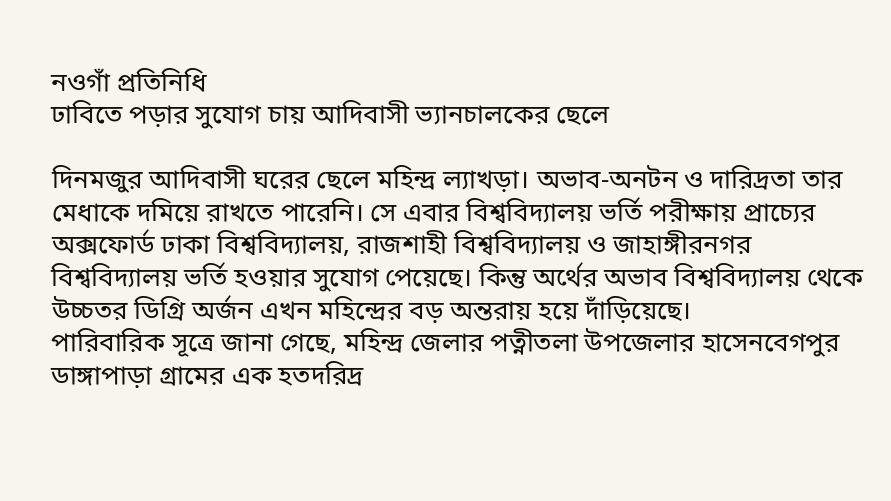নওগাঁ প্রতিনিধি
ঢাবিতে পড়ার সুযোগ চায় আদিবাসী ভ্যানচালকের ছেলে

দিনমজুর আদিবাসী ঘরের ছেলে মহিন্দ্র ল্যাখড়া। অভাব-অনটন ও দারিদ্রতা তার মেধাকে দমিয়ে রাখতে পারেনি। সে এবার বিশ্ববিদ্যালয় ভর্তি পরীক্ষায় প্রাচ্যের অক্সফোর্ড ঢাকা বিশ্ববিদ্যালয়, রাজশাহী বিশ্ববিদ্যালয় ও জাহাঙ্গীরনগর বিশ্ববিদ্যালয় ভর্তি হওয়ার সুযোগ পেয়েছে। কিন্তু অর্থের অভাব বিশ্ববিদ্যালয় থেকে উচ্চতর ডিগ্রি অর্জন এখন মহিন্দ্রের বড় অন্তরায় হয়ে দাঁড়িয়েছে।
পারিবারিক সূত্রে জানা গেছে, মহিন্দ্র জেলার পত্নীতলা উপজেলার হাসেনবেগপুর ডাঙ্গাপাড়া গ্রামের এক হতদরিদ্র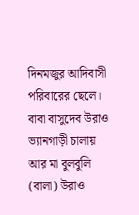দিনমজুর আদিবাসী পরিবারের ছেলে। বাবা বাসুদেব উরাও ভ্যানগাড়ী চালায় আর মা বুলবুলি (বালা) উরাও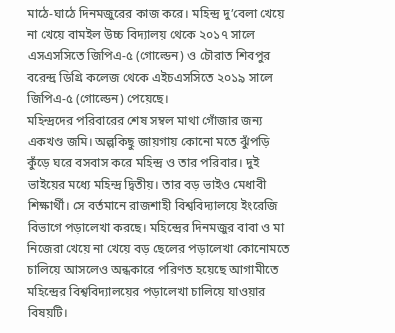মাঠে-ঘাঠে দিনমজুরের কাজ করে। মহিন্দ্র দু’বেলা খেয়ে না খেয়ে বামইল উচ্চ বিদ্যালয় থেকে ২০১৭ সালে এসএসসিতে জিপিএ-৫ (গোল্ডেন) ও চৌরাত শিবপুর বরেন্দ্র ডিগ্রি কলেজ থেকে এইচএসসিতে ২০১৯ সালে জিপিএ-৫ (গোল্ডেন) পেয়েছে।
মহিন্দ্রদের পরিবারের শেষ সম্বল মাথা গোঁজার জন্য একখণ্ড জমি। অল্পকিছু জায়গায় কোনো মতে ঝুঁপড়ি কুঁড়ে ঘরে বসবাস করে মহিন্দ্র ও তার পরিবার। দুই ভাইয়ের মধ্যে মহিন্দ্র দ্বিতীয়। তার বড় ভাইও মেধাবী শিক্ষার্থী। সে বর্তমানে রাজশাহী বিশ্ববিদ্যালয়ে ইংরেজি বিভাগে পড়ালেখা করছে। মহিন্দ্রের দিনমজুর বাবা ও মা নিজেরা খেয়ে না খেয়ে বড় ছেলের পড়ালেখা কোনোমতে চালিয়ে আসলেও অন্ধকারে পরিণত হয়েছে আগামীতে মহিন্দ্রের বিশ্ববিদ্যালয়ের পড়ালেখা চালিয়ে যাওয়ার বিষয়টি।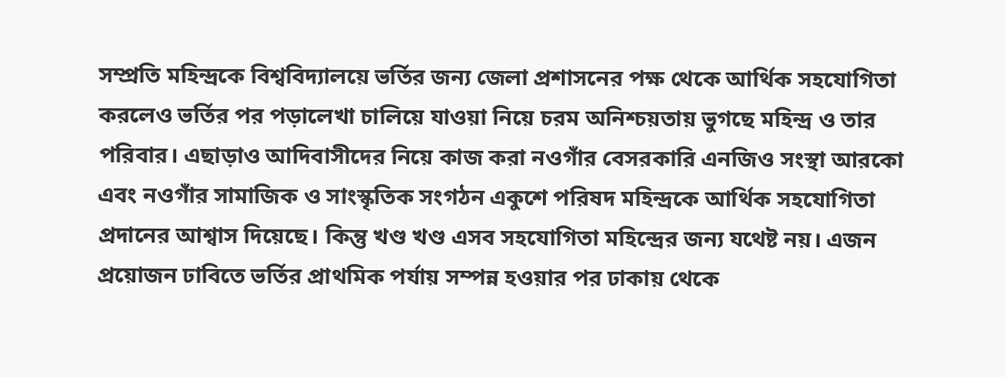সম্প্রতি মহিন্দ্রকে বিশ্ববিদ্যালয়ে ভর্তির জন্য জেলা প্রশাসনের পক্ষ থেকে আর্থিক সহযোগিতা করলেও ভর্তির পর পড়ালেখা চালিয়ে যাওয়া নিয়ে চরম অনিশ্চয়তায় ভুগছে মহিন্দ্র ও তার পরিবার। এছাড়াও আদিবাসীদের নিয়ে কাজ করা নওগাঁর বেসরকারি এনজিও সংস্থা আরকো এবং নওগাঁর সামাজিক ও সাংস্কৃতিক সংগঠন একুশে পরিষদ মহিন্দ্রকে আর্থিক সহযোগিতা প্রদানের আশ্বাস দিয়েছে। কিন্তু খণ্ড খণ্ড এসব সহযোগিতা মহিন্দ্রের জন্য যথেষ্ট নয়। এজন প্রয়োজন ঢাবিতে ভর্তির প্রাথমিক পর্যায় সম্পন্ন হওয়ার পর ঢাকায় থেকে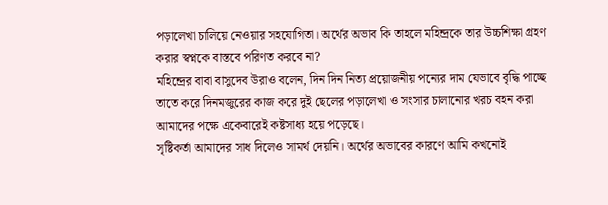পড়ালেখা চালিয়ে নেওয়ার সহযোগিতা। অর্থের অভাব কি তাহলে মহিন্দ্রকে তার উচ্চশিক্ষা গ্রহণ করার স্বপ্নকে বাস্তবে পরিণত করবে না?
মহিন্দ্রের বাবা বাসুদেব উরাও বলেন, দিন দিন নিত্য প্রয়োজনীয় পন্যের দাম যেভাবে বৃদ্ধি পাচ্ছে তাতে করে দিনমজুরের কাজ করে দুই ছেলের পড়ালেখা ও সংসার চালানোর খরচ বহন করা আমাদের পক্ষে একেবারেই কষ্টসাধ্য হয়ে পড়েছে।
সৃষ্টিকর্তা আমাদের সাধ দিলেও সামর্থ দেয়নি। অর্থের অভাবের কারণে আমি কখনোই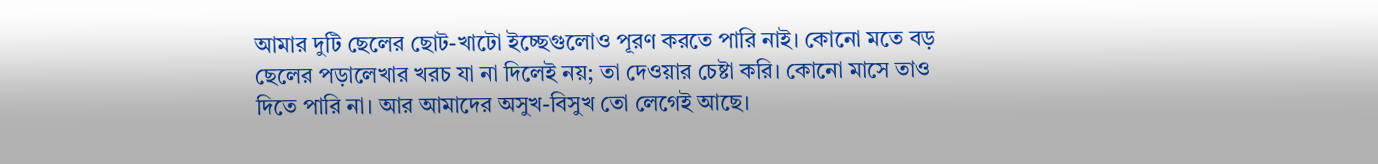আমার দুটি ছেলের ছোট-খাটো ইচ্ছেগুলোও পূরণ করতে পারি নাই। কোনো মতে বড় ছেলের পড়ালেখার খরচ যা না দিলেই নয়; তা দেওয়ার চেষ্টা করি। কোনো মাসে তাও দিতে পারি না। আর আমাদের অসুখ-বিসুখ তো লেগেই আছে।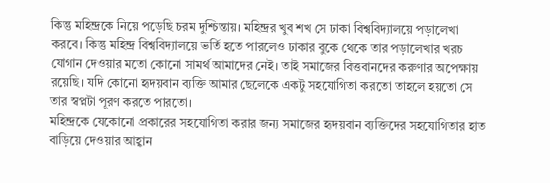কিন্তু মহিন্দ্রকে নিয়ে পড়েছি চরম দুশ্চিন্তায়। মহিন্দ্রর খুব শখ সে ঢাকা বিশ্ববিদ্যালয়ে পড়ালেখা করবে। কিন্তু মহিন্দ্র বিশ্ববিদ্যালয়ে ভর্তি হতে পারলেও ঢাকার বুকে থেকে তার পড়ালেখার খরচ যোগান দেওয়ার মতো কোনো সামর্থ আমাদের নেই। তাই সমাজের বিত্তবানদের করুণার অপেক্ষায় রয়েছি। যদি কোনো হৃদয়বান ব্যক্তি আমার ছেলেকে একটু সহযোগিতা করতো তাহলে হয়তো সে তার স্বপ্নটা পূরণ করতে পারতো।
মহিন্দ্রকে যেকোনো প্রকারের সহযোগিতা করার জন্য সমাজের হৃদয়বান ব্যক্তিদের সহযোগিতার হাত বাড়িয়ে দেওয়ার আহ্বান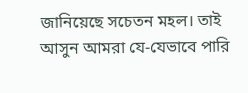জানিয়েছে সচেতন মহল। তাই আসুন আমরা যে-যেভাবে পারি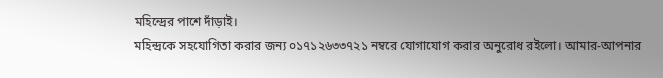মহিন্দ্রের পাশে দাঁড়াই।
মহিন্দ্রকে সহযোগিতা করার জন্য ০১৭১২৬৩৩৭২১ নম্বরে যোগাযোগ করার অনুরোধ রইলো। আমার-আপনার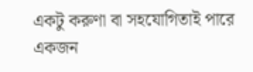একটু করুণা বা সহযোগিতাই পারে একজন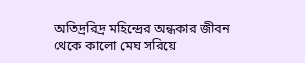অতিদ্ররিদ্র মহিন্দ্রের অন্ধকার জীবন থেকে কালো মেঘ সরিয়ে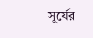সূর্যের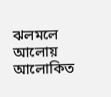ঝলমলে আলোয় আলোকিত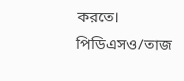করতে।
পিডিএসও/তাজ